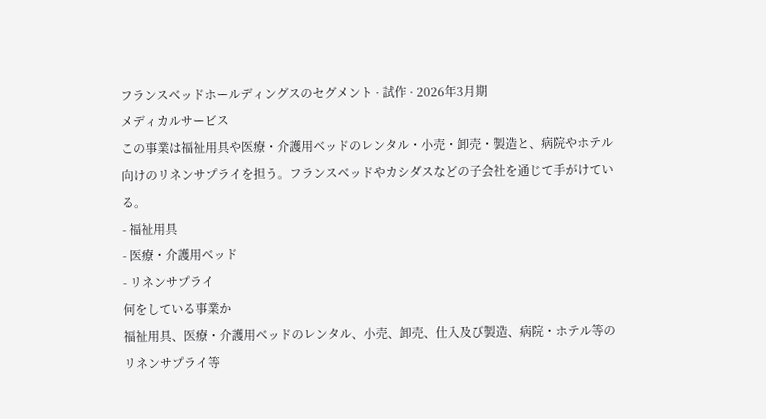フランスベッドホールディングスのセグメント · 試作 · 2026年3月期
メディカルサービス
この事業は福祉用具や医療・介護用ベッドのレンタル・小売・卸売・製造と、病院やホテル向けのリネンサプライを担う。フランスベッドやカシダスなどの子会社を通じて手がけている。
- 福祉用具
- 医療・介護用ベッド
- リネンサプライ
何をしている事業か
福祉用具、医療・介護用ベッドのレンタル、小売、卸売、仕入及び製造、病院・ホテル等のリネンサプライ等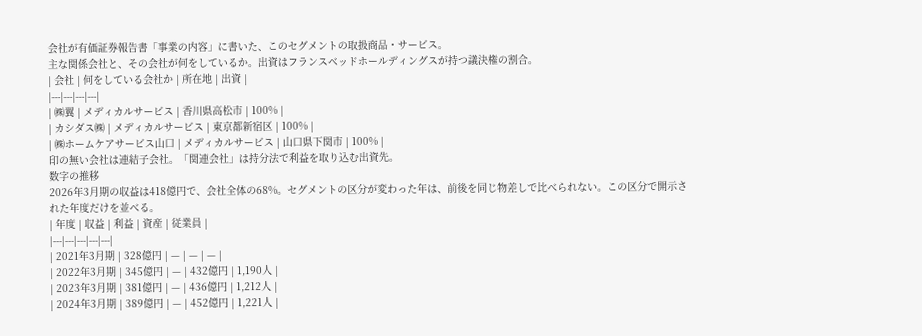会社が有価証券報告書「事業の内容」に書いた、このセグメントの取扱商品・サービス。
主な関係会社と、その会社が何をしているか。出資はフランスベッドホールディングスが持つ議決権の割合。
| 会社 | 何をしている会社か | 所在地 | 出資 |
|---|---|---|---|
| ㈱翼 | メディカルサービス | 香川県高松市 | 100% |
| カシダス㈱ | メディカルサービス | 東京都新宿区 | 100% |
| ㈱ホームケアサービス山口 | メディカルサービス | 山口県下関市 | 100% |
印の無い会社は連結子会社。「関連会社」は持分法で利益を取り込む出資先。
数字の推移
2026年3月期の収益は418億円で、会社全体の68%。セグメントの区分が変わった年は、前後を同じ物差しで比べられない。この区分で開示された年度だけを並べる。
| 年度 | 収益 | 利益 | 資産 | 従業員 |
|---|---|---|---|---|
| 2021年3月期 | 328億円 | — | — | — |
| 2022年3月期 | 345億円 | — | 432億円 | 1,190人 |
| 2023年3月期 | 381億円 | — | 436億円 | 1,212人 |
| 2024年3月期 | 389億円 | — | 452億円 | 1,221人 |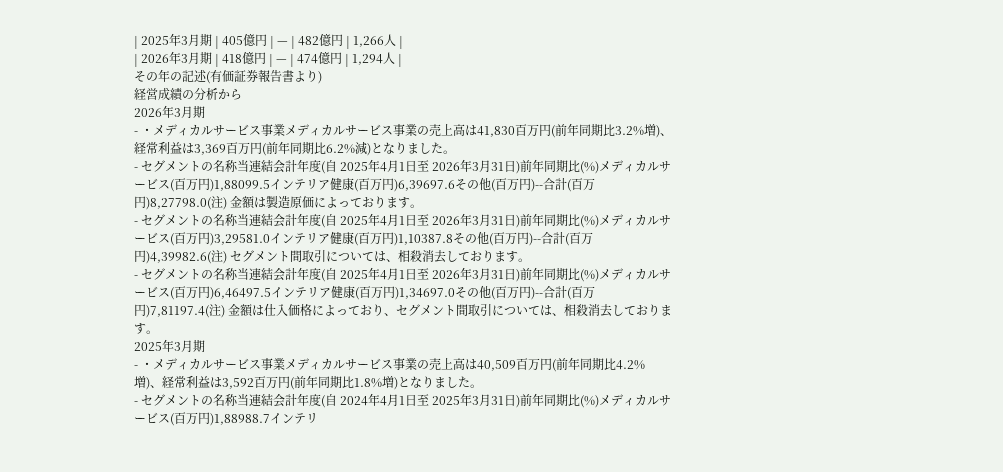| 2025年3月期 | 405億円 | — | 482億円 | 1,266人 |
| 2026年3月期 | 418億円 | — | 474億円 | 1,294人 |
その年の記述(有価証券報告書より)
経営成績の分析から
2026年3月期
- ・メディカルサービス事業メディカルサービス事業の売上高は41,830百万円(前年同期比3.2%増)、経常利益は3,369百万円(前年同期比6.2%減)となりました。
- セグメントの名称当連結会計年度(自 2025年4月1日至 2026年3月31日)前年同期比(%)メディカルサービス(百万円)1,88099.5インテリア健康(百万円)6,39697.6その他(百万円)--合計(百万円)8,27798.0(注) 金額は製造原価によっております。
- セグメントの名称当連結会計年度(自 2025年4月1日至 2026年3月31日)前年同期比(%)メディカルサービス(百万円)3,29581.0インテリア健康(百万円)1,10387.8その他(百万円)--合計(百万円)4,39982.6(注) セグメント間取引については、相殺消去しております。
- セグメントの名称当連結会計年度(自 2025年4月1日至 2026年3月31日)前年同期比(%)メディカルサービス(百万円)6,46497.5インテリア健康(百万円)1,34697.0その他(百万円)--合計(百万円)7,81197.4(注) 金額は仕入価格によっており、セグメント間取引については、相殺消去しております。
2025年3月期
- ・メディカルサービス事業メディカルサービス事業の売上高は40,509百万円(前年同期比4.2%増)、経常利益は3,592百万円(前年同期比1.8%増)となりました。
- セグメントの名称当連結会計年度(自 2024年4月1日至 2025年3月31日)前年同期比(%)メディカルサービス(百万円)1,88988.7インテリ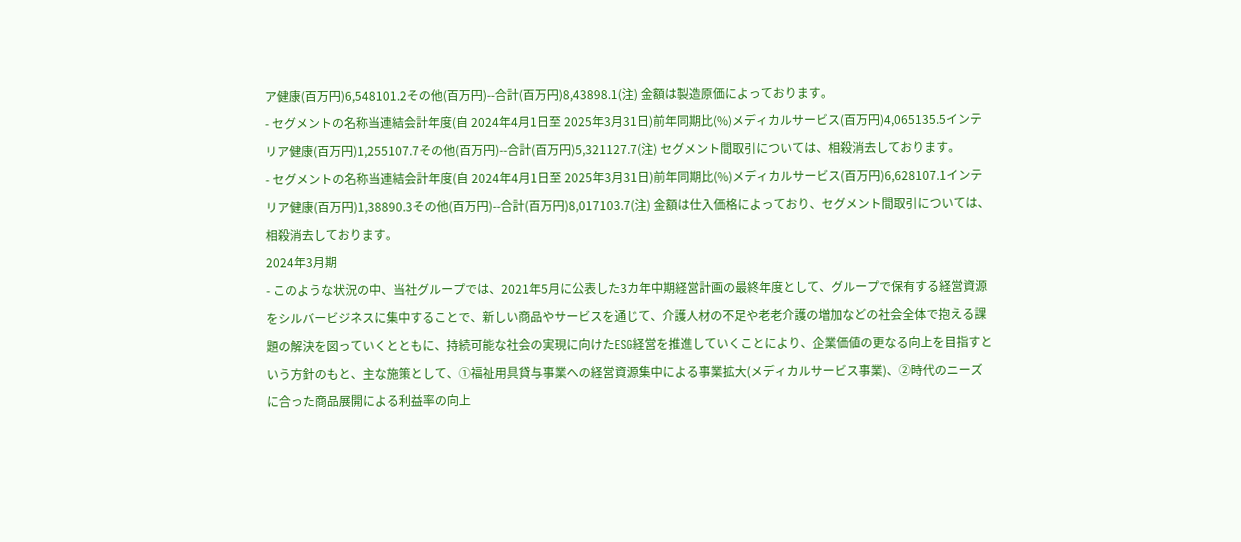ア健康(百万円)6,548101.2その他(百万円)--合計(百万円)8,43898.1(注) 金額は製造原価によっております。
- セグメントの名称当連結会計年度(自 2024年4月1日至 2025年3月31日)前年同期比(%)メディカルサービス(百万円)4,065135.5インテリア健康(百万円)1,255107.7その他(百万円)--合計(百万円)5,321127.7(注) セグメント間取引については、相殺消去しております。
- セグメントの名称当連結会計年度(自 2024年4月1日至 2025年3月31日)前年同期比(%)メディカルサービス(百万円)6,628107.1インテリア健康(百万円)1,38890.3その他(百万円)--合計(百万円)8,017103.7(注) 金額は仕入価格によっており、セグメント間取引については、相殺消去しております。
2024年3月期
- このような状況の中、当社グループでは、2021年5月に公表した3カ年中期経営計画の最終年度として、グループで保有する経営資源をシルバービジネスに集中することで、新しい商品やサービスを通じて、介護人材の不足や老老介護の増加などの社会全体で抱える課題の解決を図っていくとともに、持続可能な社会の実現に向けたESG経営を推進していくことにより、企業価値の更なる向上を目指すという方針のもと、主な施策として、①福祉用具貸与事業への経営資源集中による事業拡大(メディカルサービス事業)、②時代のニーズに合った商品展開による利益率の向上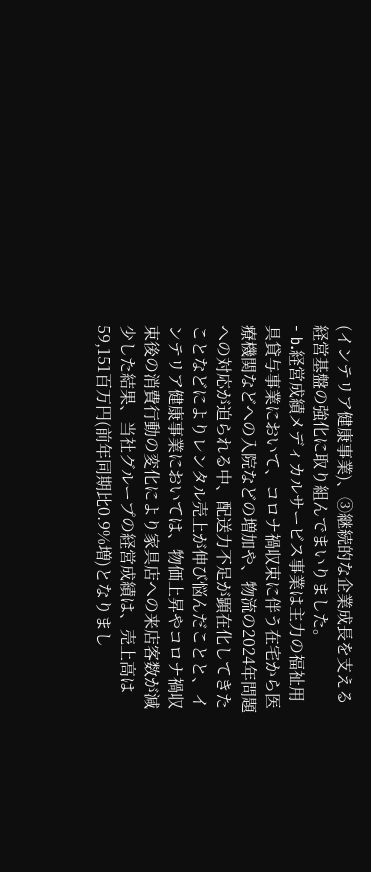(インテリア健康事業)、③継続的な企業成長を支える経営基盤の強化に取り組んでまいりました。
- b.経営成績メディカルサービス事業は主力の福祉用具貸与事業において、コロナ禍収束に伴う在宅から医療機関などへの入院などの増加や、物流の2024年問題への対応が迫られる中、配送力不足が顕在化してきたことなどによりレンタル売上が伸び悩んだことと、インテリア健康事業においては、物価上昇やコロナ禍収束後の消費行動の変化により家具店への来店客数が減少した結果、当社グループの経営成績は、売上高は59,151百万円(前年同期比0.9%増)となりまし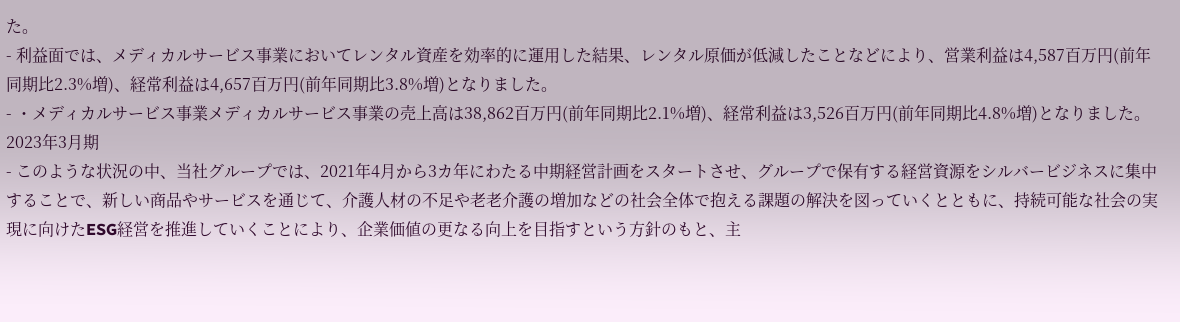た。
- 利益面では、メディカルサービス事業においてレンタル資産を効率的に運用した結果、レンタル原価が低減したことなどにより、営業利益は4,587百万円(前年同期比2.3%増)、経常利益は4,657百万円(前年同期比3.8%増)となりました。
- ・メディカルサービス事業メディカルサービス事業の売上高は38,862百万円(前年同期比2.1%増)、経常利益は3,526百万円(前年同期比4.8%増)となりました。
2023年3月期
- このような状況の中、当社グループでは、2021年4月から3カ年にわたる中期経営計画をスタートさせ、グループで保有する経営資源をシルバービジネスに集中することで、新しい商品やサービスを通じて、介護人材の不足や老老介護の増加などの社会全体で抱える課題の解決を図っていくとともに、持続可能な社会の実現に向けたESG経営を推進していくことにより、企業価値の更なる向上を目指すという方針のもと、主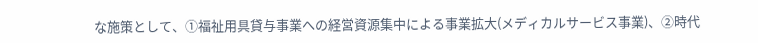な施策として、①福祉用具貸与事業への経営資源集中による事業拡大(メディカルサービス事業)、②時代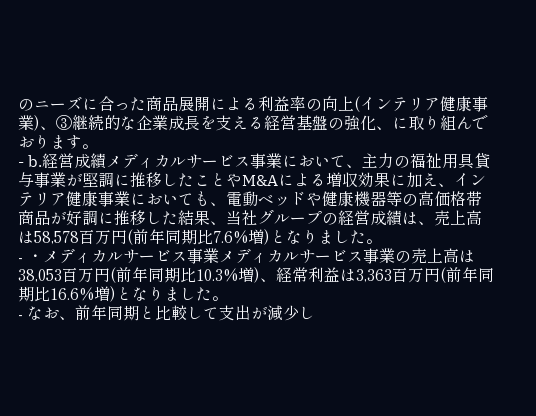のニーズに合った商品展開による利益率の向上(インテリア健康事業)、③継続的な企業成長を支える経営基盤の強化、に取り組んでおります。
- b.経営成績メディカルサービス事業において、主力の福祉用具貸与事業が堅調に推移したことやM&Aによる増収効果に加え、インテリア健康事業においても、電動ベッドや健康機器等の高価格帯商品が好調に推移した結果、当社グループの経営成績は、売上高は58,578百万円(前年同期比7.6%増)となりました。
- ・メディカルサービス事業メディカルサービス事業の売上高は38,053百万円(前年同期比10.3%増)、経常利益は3,363百万円(前年同期比16.6%増)となりました。
- なお、前年同期と比較して支出が減少し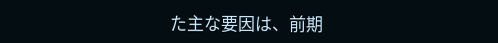た主な要因は、前期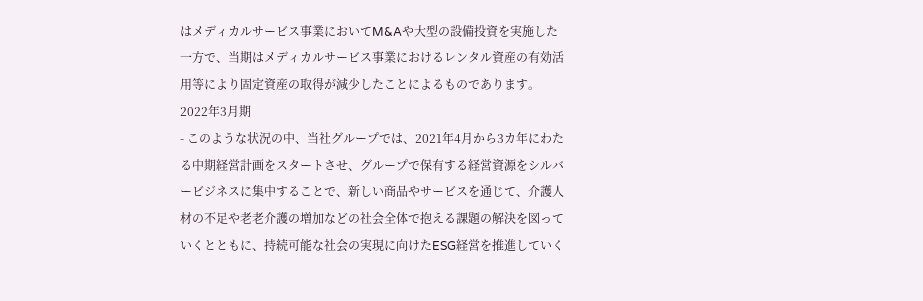はメディカルサービス事業においてM&Aや大型の設備投資を実施した一方で、当期はメディカルサービス事業におけるレンタル資産の有効活用等により固定資産の取得が減少したことによるものであります。
2022年3月期
- このような状況の中、当社グループでは、2021年4月から3カ年にわたる中期経営計画をスタートさせ、グループで保有する経営資源をシルバービジネスに集中することで、新しい商品やサービスを通じて、介護人材の不足や老老介護の増加などの社会全体で抱える課題の解決を図っていくとともに、持続可能な社会の実現に向けたESG経営を推進していく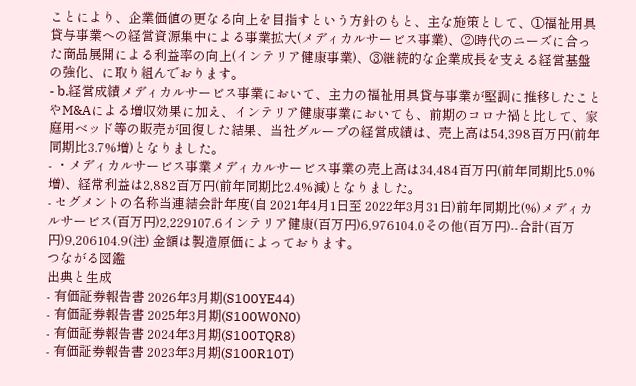ことにより、企業価値の更なる向上を目指すという方針のもと、主な施策として、①福祉用具貸与事業への経営資源集中による事業拡大(メディカルサービス事業)、②時代のニーズに合った商品展開による利益率の向上(インテリア健康事業)、③継続的な企業成長を支える経営基盤の強化、に取り組んでおります。
- b.経営成績メディカルサービス事業において、主力の福祉用具貸与事業が堅調に推移したことやM&Aによる増収効果に加え、インテリア健康事業においても、前期のコロナ禍と比して、家庭用ベッド等の販売が回復した結果、当社グループの経営成績は、売上高は54,398百万円(前年同期比3.7%増)となりました。
- ・メディカルサービス事業メディカルサービス事業の売上高は34,484百万円(前年同期比5.0%増)、経常利益は2,882百万円(前年同期比2.4%減)となりました。
- セグメントの名称当連結会計年度(自 2021年4月1日至 2022年3月31日)前年同期比(%)メディカルサービス(百万円)2,229107.6インテリア健康(百万円)6,976104.0その他(百万円)--合計(百万円)9,206104.9(注) 金額は製造原価によっております。
つながる図鑑
出典と生成
- 有価証券報告書 2026年3月期(S100YE44)
- 有価証券報告書 2025年3月期(S100W0N0)
- 有価証券報告書 2024年3月期(S100TQR8)
- 有価証券報告書 2023年3月期(S100R10T)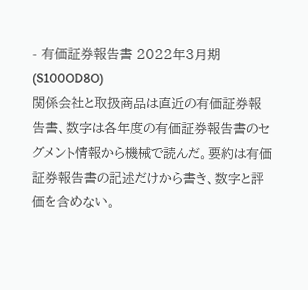- 有価証券報告書 2022年3月期(S100OD8O)
関係会社と取扱商品は直近の有価証券報告書、数字は各年度の有価証券報告書のセグメント情報から機械で読んだ。要約は有価証券報告書の記述だけから書き、数字と評価を含めない。